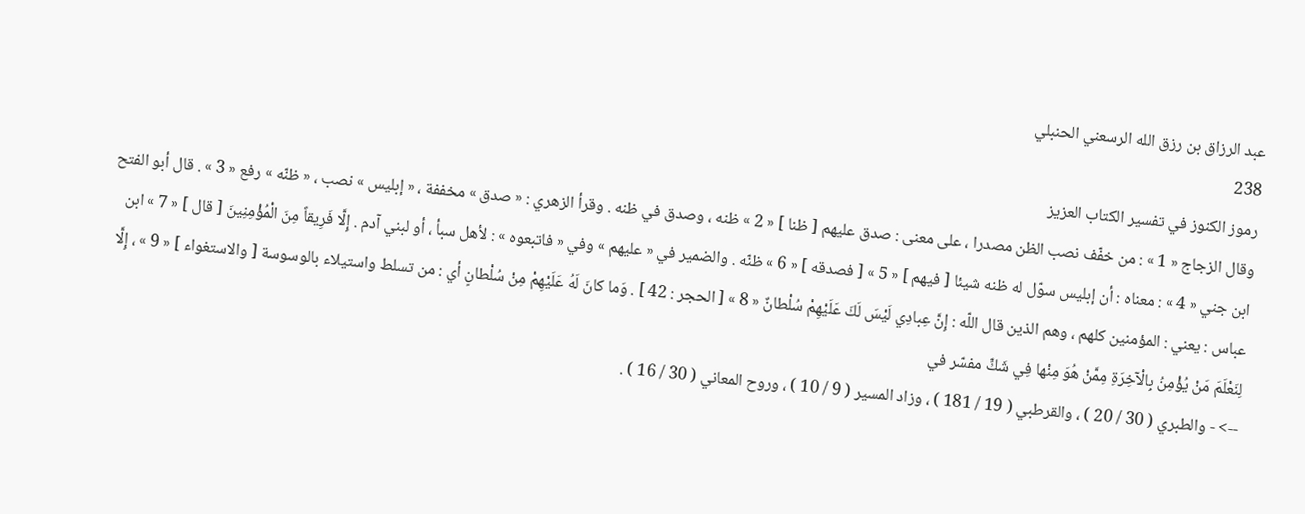عبد الرزاق بن رزق الله الرسعني الحنبلي
238
رموز الكنوز في تفسير الكتاب العزيز
وقال الزجاج « 1 » : من خفّف نصب الظن مصدرا ، على معنى : صدق عليهم [ ظنا ] « 2 » ظنه ، وصدق في ظنه . وقرأ الزهري : « صدق » مخففة ، « إبليس » نصب ، « ظنّه » رفع « 3 » . قال أبو الفتح ابن جني « 4 » : معناه : أن إبليس سوّل له ظنه شيئا [ فيهم ] « 5 » [ فصدقه ] « 6 » ظنّه . والضمير في « عليهم » وفي « فاتبعوه » : لأهل سبأ ، أو لبني آدم . إِلَّا فَرِيقاً مِنَ الْمُؤْمِنِينَ [ قال ] « 7 » ابن عباس : يعني : المؤمنين كلهم ، وهم الذين قال اللّه : إِنَّ عِبادِي لَيْسَ لَكَ عَلَيْهِمْ سُلْطانٌ « 8 » [ الحجر : 42 ] . وَما كانَ لَهُ عَلَيْهِمْ مِنْ سُلْطانٍ أي : من تسلط واستيلاء بالوسوسة [ والاستغواء ] « 9 » ، إِلَّا لِنَعْلَمَ مَنْ يُؤْمِنُ بِالْآخِرَةِ مِمَّنْ هُوَ مِنْها فِي شَكٍّ مفسّر في
--> - والطبري ( 30 / 20 ) ، والقرطبي ( 19 / 181 ) ، وزاد المسير ( 9 / 10 ) ، وروح المعاني ( 30 / 16 ) .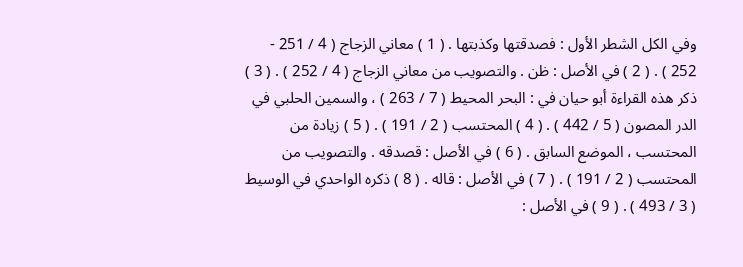وفي الكل الشطر الأول : فصدقتها وكذبتها . ( 1 ) معاني الزجاج ( 4 / 251 - 252 ) . ( 2 ) في الأصل : ظن . والتصويب من معاني الزجاج ( 4 / 252 ) . ( 3 ) ذكر هذه القراءة أبو حيان في : البحر المحيط ( 7 / 263 ) ، والسمين الحلبي في الدر المصون ( 5 / 442 ) . ( 4 ) المحتسب ( 2 / 191 ) . ( 5 ) زيادة من المحتسب ، الموضع السابق . ( 6 ) في الأصل : قصدقه . والتصويب من المحتسب ( 2 / 191 ) . ( 7 ) في الأصل : قاله . ( 8 ) ذكره الواحدي في الوسيط ( 3 / 493 ) . ( 9 ) في الأصل :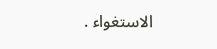الاستغواء .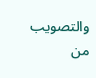والتصويب من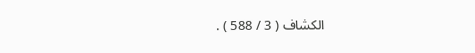الكشاف ( 3 / 588 ) .